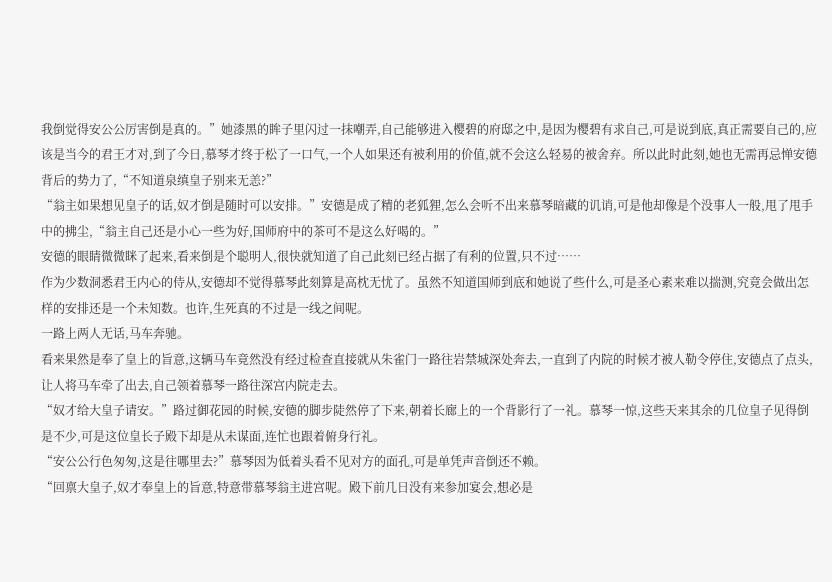我倒觉得安公公厉害倒是真的。”她漆黑的眸子里闪过一抹嘲弄,自己能够进入樱碧的府邸之中,是因为樱碧有求自己,可是说到底,真正需要自己的,应该是当今的君王才对,到了今日,慕琴才终于松了一口气,一个人如果还有被利用的价值,就不会这么轻易的被舍弃。所以此时此刻,她也无需再忌惮安德背后的势力了,“不知道泉缜皇子别来无恙?”
“翁主如果想见皇子的话,奴才倒是随时可以安排。”安德是成了精的老狐狸,怎么会听不出来慕琴暗藏的讥诮,可是他却像是个没事人一般,甩了甩手中的拂尘,“翁主自己还是小心一些为好,国师府中的茶可不是这么好喝的。”
安德的眼睛微微眯了起来,看来倒是个聪明人,很快就知道了自己此刻已经占据了有利的位置,只不过……
作为少数洞悉君王内心的侍从,安德却不觉得慕琴此刻算是高枕无忧了。虽然不知道国师到底和她说了些什么,可是圣心素来难以揣测,究竟会做出怎样的安排还是一个未知数。也许,生死真的不过是一线之间呢。
一路上两人无话,马车奔驰。
看来果然是奉了皇上的旨意,这辆马车竟然没有经过检查直接就从朱雀门一路往岩禁城深处奔去,一直到了内院的时候才被人勒令停住,安德点了点头,让人将马车牵了出去,自己领着慕琴一路往深宫内院走去。
“奴才给大皇子请安。”路过御花园的时候,安德的脚步陡然停了下来,朝着长廊上的一个背影行了一礼。慕琴一惊,这些天来其余的几位皇子见得倒是不少,可是这位皇长子殿下却是从未谋面,连忙也跟着俯身行礼。
“安公公行色匆匆,这是往哪里去?”慕琴因为低着头看不见对方的面孔,可是单凭声音倒还不赖。
“回禀大皇子,奴才奉皇上的旨意,特意带慕琴翁主进宫呢。殿下前几日没有来参加宴会,想必是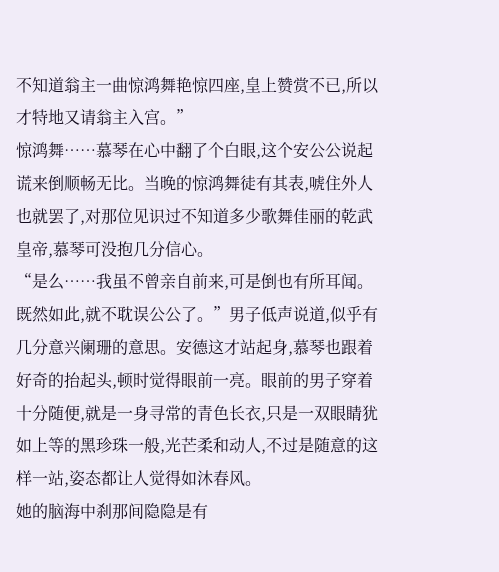不知道翁主一曲惊鸿舞艳惊四座,皇上赞赏不已,所以才特地又请翁主入宫。”
惊鸿舞……慕琴在心中翻了个白眼,这个安公公说起谎来倒顺畅无比。当晚的惊鸿舞徒有其表,唬住外人也就罢了,对那位见识过不知道多少歌舞佳丽的乾武皇帝,慕琴可没抱几分信心。
“是么……我虽不曾亲自前来,可是倒也有所耳闻。既然如此,就不耽误公公了。”男子低声说道,似乎有几分意兴阑珊的意思。安德这才站起身,慕琴也跟着好奇的抬起头,顿时觉得眼前一亮。眼前的男子穿着十分随便,就是一身寻常的青色长衣,只是一双眼睛犹如上等的黑珍珠一般,光芒柔和动人,不过是随意的这样一站,姿态都让人觉得如沐春风。
她的脑海中刹那间隐隐是有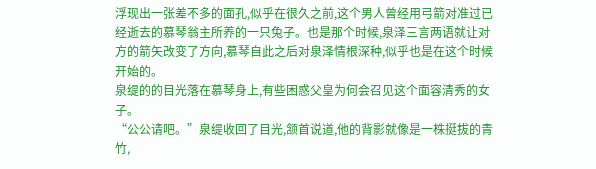浮现出一张差不多的面孔,似乎在很久之前,这个男人曾经用弓箭对准过已经逝去的慕琴翁主所养的一只兔子。也是那个时候,泉泽三言两语就让对方的箭矢改变了方向,慕琴自此之后对泉泽情根深种,似乎也是在这个时候开始的。
泉缇的的目光落在慕琴身上,有些困惑父皇为何会召见这个面容清秀的女子。
“公公请吧。”泉缇收回了目光,颔首说道,他的背影就像是一株挺拔的青竹,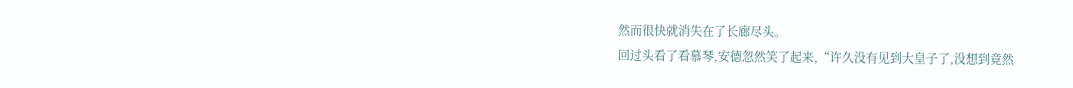然而很快就消失在了长廊尽头。
回过头看了看慕琴,安德忽然笑了起来,“许久没有见到大皇子了,没想到竟然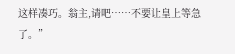这样凑巧。翁主,请吧……不要让皇上等急了。”